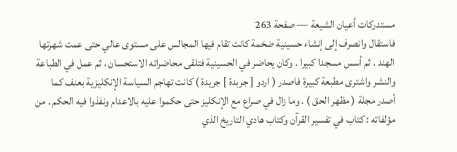مستدركات أعيان الشيعة — صفحة 263
فاستقال وانصرف إلى إنشاء حسينية ضخمة كانت تقام فيها المجالس على مستوى عالي حتى عمت شهرتها الهند . ثم أسس مسجدا كبيرا . وكان يحاضر في الحسينية فتلقى محاضراته الاستحسان ، ثم عمل في الطباعة والنشر واشترى مطبعة كبيرة فاصدر ( اردو [ جربدة ] جريدة ) كانت تهاجم السياسة الإنكليزية بعنف كما أصدر مجلة ( مظهر الحق ) . وما زال في صراع مع الإنكليز حتى حكموا عليه بالاعدام ونفذوا فيه الحكم . من مؤلفاته : كتاب في تفسير القرآن وكتاب هادي التاريخ الذي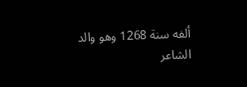ألفه سنة 1268 وهو والد الشاعر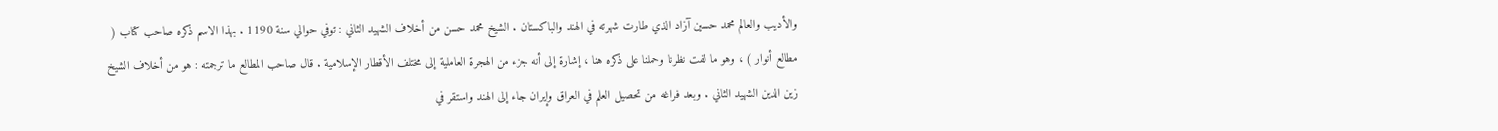والأديب والعالم محمد حسين آزاد الذي طارت شهرته في الهند والباكستان . الشيخ محمد حسن من أخلاف الشهيد الثاني : توفي حوالي سنة 1190 . بهذا الاسم ذكره صاحب كتاب ( مطالع أنوار ) ، وهو ما لفت نظرنا وحملنا على ذكره هنا ، إشارة إلى أنه جزء من الهجرة العاملية إلى مختلف الأقطار الإسلامية . قال صاحب المطالع ما ترجمته : هو من أخلاف الشيخ زين الدين الشهيد الثاني . وبعد فراغه من تحصيل العلم في العراق وإيران جاء إلى الهند واستقر في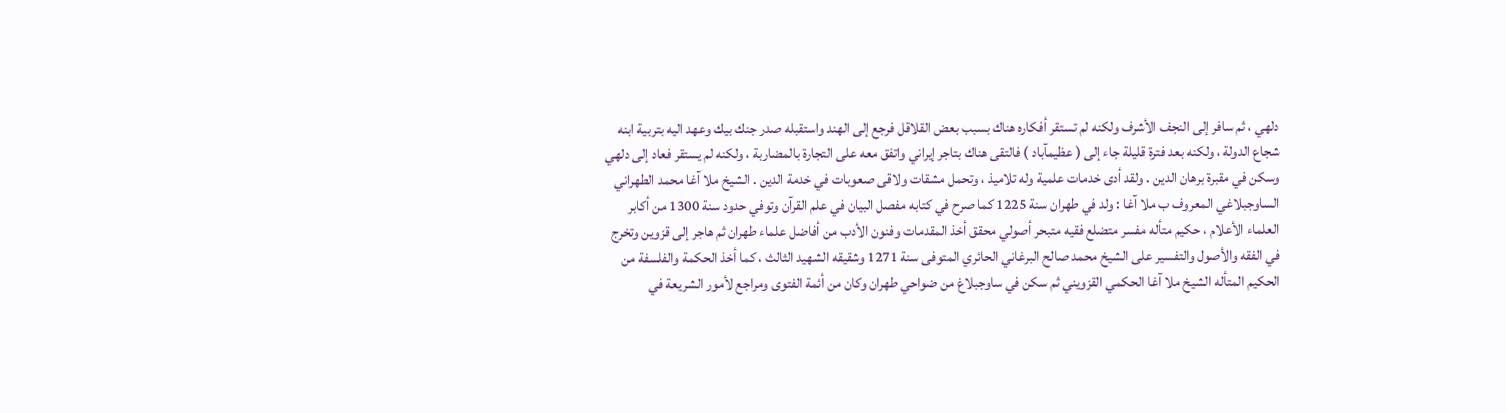دلهي ، ثم سافر إلى النجف الأشرف ولكنه لم تستقر أفكاره هناك بسبب بعض القلاقل فرجع إلى الهند واستقبله صدر جنك بيك وعهد اليه بتربية ابنه شجاع الدولة ، ولكنه بعد فترة قليلة جاء إلى ( عظيمآباد ) فالتقى هناك بتاجر إيراني واتفق معه على التجارة بالمضاربة ، ولكنه لم يستقر فعاد إلى دلهي وسكن في مقبرة برهان الدين . ولقد أدى خدمات علمية وله تلاميذ ، وتحمل مشقات ولاقى صعوبات في خدمة الدين . الشيخ ملا آغا محمد الطهراني الساوجبلاغي المعروف ب ملا آغا : ولد في طهران سنة 1225 كما صرح في كتابه مفصل البيان في علم القرآن وتوفي حدود سنة 1300 من أكابر العلماء الأعلام ، حكيم متأله مفسر متضلع فقيه متبحر أصولي محقق أخذ المقدمات وفنون الأدب من أفاضل علماء طهران ثم هاجر إلى قزوين وتخرج في الفقه والأصول والتفسير على الشيخ محمد صالح البرغاني الحائري المتوفى سنة 1271 وشقيقه الشهيد الثالث ، كما أخذ الحكمة والفلسفة من الحكيم المتأله الشيخ ملا آغا الحكمي القزويني ثم سكن في ساوجبلاغ من ضواحي طهران وكان من أئمة الفتوى ومراجع لأمور الشريعة في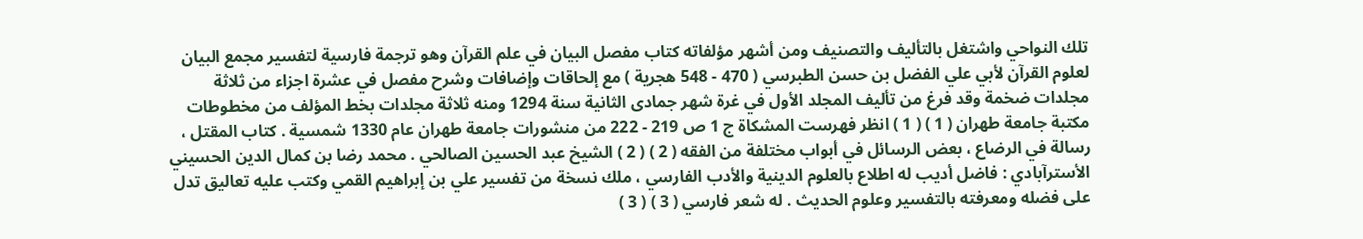تلك النواحي واشتغل بالتأليف والتصنيف ومن أشهر مؤلفاته كتاب مفصل البيان في علم القرآن وهو ترجمة فارسية لتفسير مجمع البيان لعلوم القرآن لأبي علي الفضل بن حسن الطبرسي ( 470 - 548 هجرية ) مع إلحاقات وإضافات وشرح مفصل في عشرة اجزاء من ثلاثة مجلدات ضخمة وقد فرغ من تأليف المجلد الأول في غرة شهر جمادى الثانية سنة 1294 ومنه ثلاثة مجلدات بخط المؤلف من مخطوطات مكتبة جامعة طهران ( 1 ) ( 1 ) انظر فهرست المشكاة ج 1 ص 219 - 222 من منشورات جامعة طهران عام 1330 شمسية . كتاب المقتل ، رسالة في الرضاع ، بعض الرسائل في أبواب مختلفة من الفقه ( 2 ) ( 2 ) الشيخ عبد الحسين الصالحي . محمد رضا بن كمال الدين الحسيني الأسترآبادي : فاضل أديب له اطلاع بالعلوم الدينية والأدب الفارسي ، ملك نسخة من تفسير علي بن إبراهيم القمي وكتب عليه تعاليق تدل على فضله ومعرفته بالتفسير وعلوم الحديث . له شعر فارسي ( 3 ) ( 3 )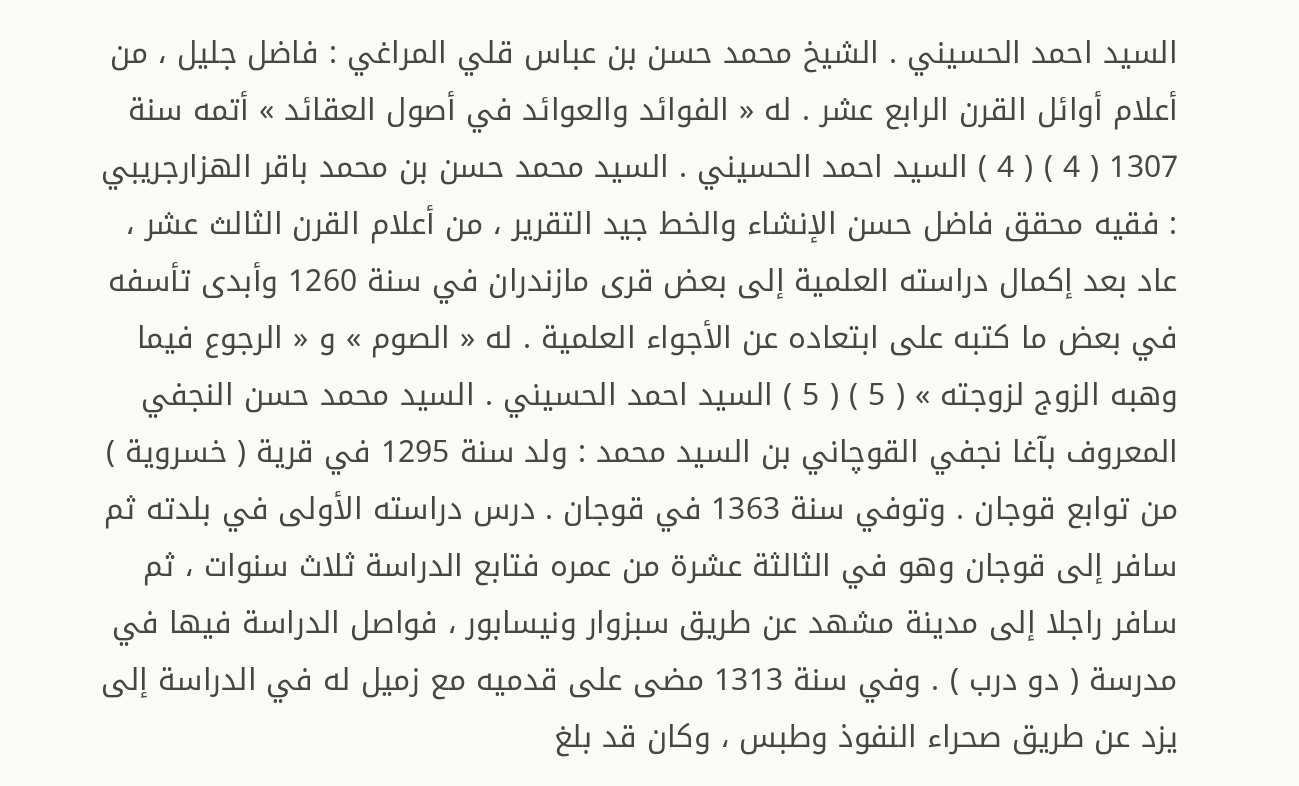السيد احمد الحسيني . الشيخ محمد حسن بن عباس قلي المراغي : فاضل جليل ، من أعلام أوائل القرن الرابع عشر . له « الفوائد والعوائد في أصول العقائد » أتمه سنة 1307 ( 4 ) ( 4 ) السيد احمد الحسيني . السيد محمد حسن بن محمد باقر الهزارجريبي : فقيه محقق فاضل حسن الإنشاء والخط جيد التقرير ، من أعلام القرن الثالث عشر ، عاد بعد إكمال دراسته العلمية إلى بعض قرى مازندران في سنة 1260 وأبدى تأسفه في بعض ما كتبه على ابتعاده عن الأجواء العلمية . له « الصوم » و « الرجوع فيما وهبه الزوج لزوجته » ( 5 ) ( 5 ) السيد احمد الحسيني . السيد محمد حسن النجفي المعروف بآغا نجفي القوچاني بن السيد محمد : ولد سنة 1295 في قرية ( خسروية ) من توابع قوجان . وتوفي سنة 1363 في قوجان . درس دراسته الأولى في بلدته ثم سافر إلى قوجان وهو في الثالثة عشرة من عمره فتابع الدراسة ثلاث سنوات ، ثم سافر راجلا إلى مدينة مشهد عن طريق سبزوار ونيسابور ، فواصل الدراسة فيها في مدرسة ( دو درب ) . وفي سنة 1313 مضى على قدميه مع زميل له في الدراسة إلى يزد عن طريق صحراء النفوذ وطبس ، وكان قد بلغ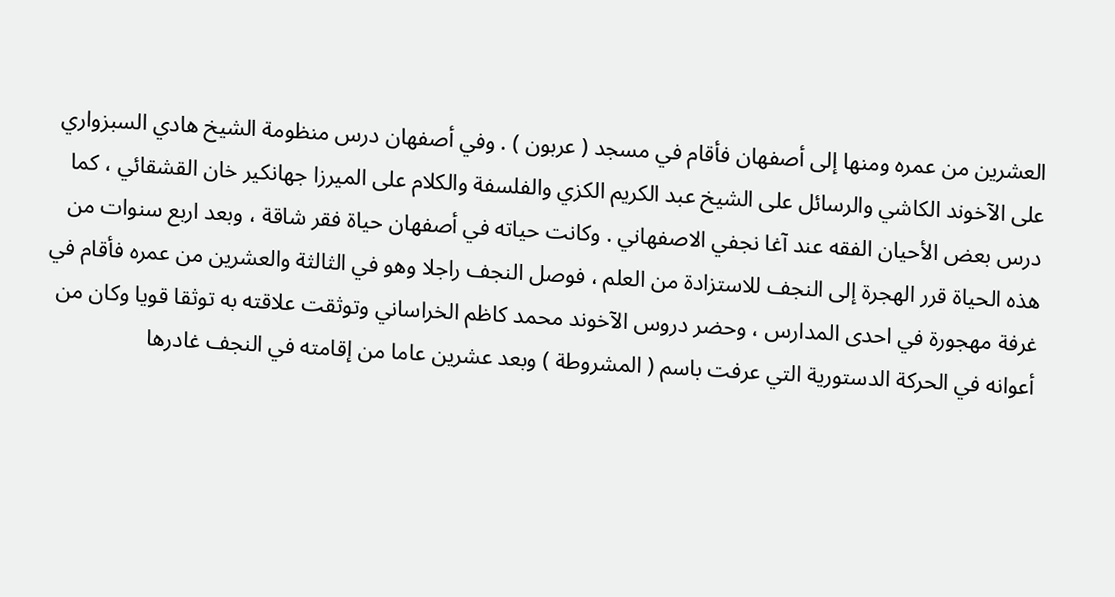العشرين من عمره ومنها إلى أصفهان فأقام في مسجد ( عربون ) . وفي أصفهان درس منظومة الشيخ هادي السبزواري على الآخوند الكاشي والرسائل على الشيخ عبد الكريم الكزي والفلسفة والكلام على الميرزا جهانكير خان القشقائي ، كما درس بعض الأحيان الفقه عند آغا نجفي الاصفهاني . وكانت حياته في أصفهان حياة فقر شاقة ، وبعد اربع سنوات من هذه الحياة قرر الهجرة إلى النجف للاستزادة من العلم ، فوصل النجف راجلا وهو في الثالثة والعشرين من عمره فأقام في غرفة مهجورة في احدى المدارس ، وحضر دروس الآخوند محمد كاظم الخراساني وتوثقت علاقته به توثقا قويا وكان من أعوانه في الحركة الدستورية التي عرفت باسم ( المشروطة ) وبعد عشرين عاما من إقامته في النجف غادرها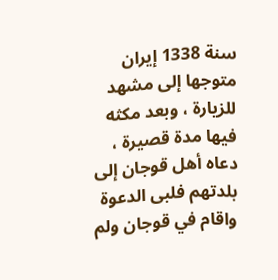سنة 1338 إيران متوجها إلى مشهد للزيارة ، وبعد مكثه فيها مدة قصيرة ، دعاه أهل قوجان إلى بلدتهم فلبى الدعوة واقام في قوجان ولم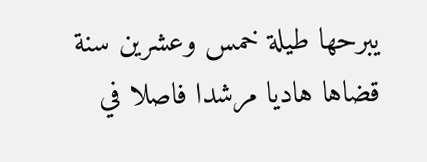يبرحها طيلة خمس وعشرين سنة قضاها هاديا مرشدا فاصلا في